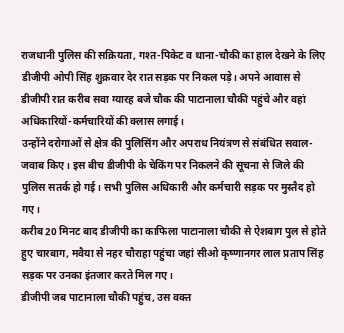राजधानी पुलिस की सक्रियता, गश्त-पिकेट व थाना-चौकी का हाल देखने के लिए डीजीपी ओपी सिंह शुक्रवार देर रात सड़क पर निकल पड़े। अपने आवास से डीजीपी रात करीब सवा ग्यारह बजे चौक की पाटानाला चौकी पहुंचे और वहां अधिकारियों-कर्मचारियों की क्लास लगाई।
उन्होंने दरोगाओं से क्षेत्र की पुलिसिंग और अपराध नियंत्रण से संबंधित सवाल-जवाब किए। इस बीच डीजीपी के चेकिंग पर निकलने की सूचना से जिले की पुलिस सतर्क हो गई। सभी पुलिस अधिकारी और कर्मचारी सड़क पर मुस्तैद हो गए।
करीब 20 मिनट बाद डीजीपी का काफिला पाटानाला चौकी से ऐशबाग पुल से होते हुए चारबाग, मवैया से नहर चौराहा पहुंचा जहां सीओ कृष्णानगर लाल प्रताप सिंह सड़क पर उनका इंतजार करते मिल गए।
डीजीपी जब पाटानाला चौकी पहुंच, उस वक्त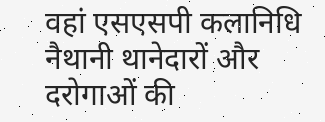वहां एसएसपी कलानिधि नैथानी थानेदारों और दरोगाओं की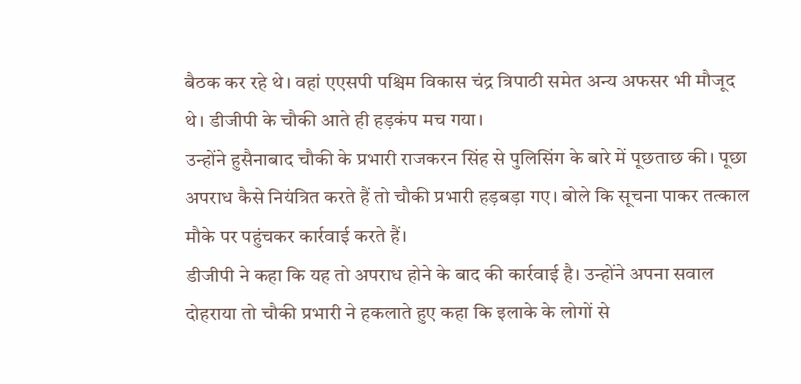बैठक कर रहे थे। वहां एएसपी पश्चिम विकास चंद्र त्रिपाठी समेत अन्य अफसर भी मौजूद थे। डीजीपी के चौकी आते ही हड़कंप मच गया।
उन्होंने हुसैनाबाद चौकी के प्रभारी राजकरन सिंह से पुलिसिंग के बारे में पूछताछ की। पूछा अपराध कैसे नियंत्रित करते हैं तो चौकी प्रभारी हड़बड़ा गए। बोले कि सूचना पाकर तत्काल मौके पर पहुंचकर कार्रवाई करते हैं।
डीजीपी ने कहा कि यह तो अपराध होने के बाद की कार्रवाई है। उन्होंने अपना सवाल दोहराया तो चौकी प्रभारी ने हकलाते हुए कहा कि इलाके के लोगों से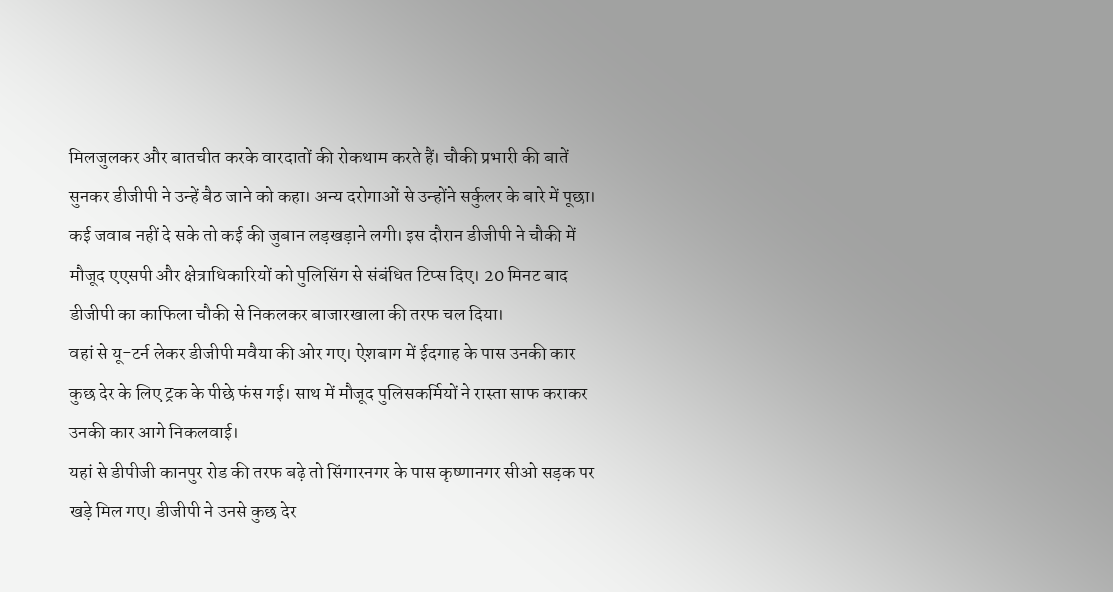मिलजुलकर और बातचीत करके वारदातों की रोकथाम करते हैं। चौकी प्रभारी की बातें सुनकर डीजीपी ने उन्हें बैठ जाने को कहा। अन्य दरोगाओं से उन्होंने सर्कुलर के बारे में पूछा।
कई जवाब नहीं दे सके तो कई की जुबान लड़खड़ाने लगी। इस दौरान डीजीपी ने चौकी में मौजूद एएसपी और क्षेत्राधिकारियों को पुलिसिंग से संबंधित टिप्स दिए। 20 मिनट बाद डीजीपी का काफिला चौकी से निकलकर बाजारखाला की तरफ चल दिया।
वहां से यू-टर्न लेकर डीजीपी मवैया की ओर गए। ऐशबाग में ईदगाह के पास उनकी कार कुछ देर के लिए ट्रक के पीछे फंस गई। साथ में मौजूद पुलिसकर्मियों ने रास्ता साफ कराकर उनकी कार आगे निकलवाई।
यहां से डीपीजी कानपुर रोड की तरफ बढ़े तो सिंगारनगर के पास कृष्णानगर सीओ सड़क पर खड़े मिल गए। डीजीपी ने उनसे कुछ देर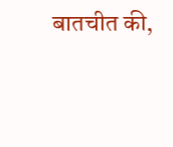बातचीत की,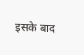इसके बाद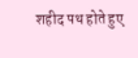शहीद पथ होते हुए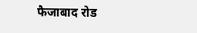फैजाबाद रोड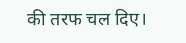की तरफ चल दिए।